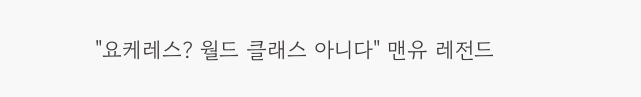"요케레스? 월드 클래스 아니다" 맨유 레전드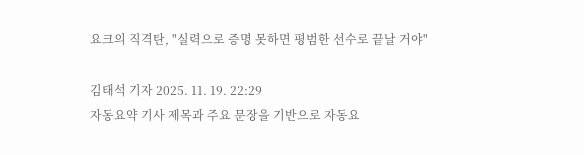요크의 직격탄, "실력으로 증명 못하면 평범한 선수로 끝날 거야"

김태석 기자 2025. 11. 19. 22:29
자동요약 기사 제목과 주요 문장을 기반으로 자동요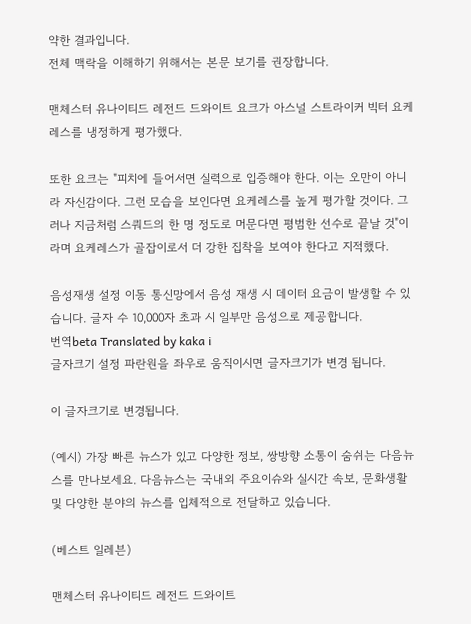약한 결과입니다.
전체 맥락을 이해하기 위해서는 본문 보기를 권장합니다.

맨체스터 유나이티드 레전드 드와이트 요크가 아스널 스트라이커 빅터 요케레스를 냉정하게 평가했다.

또한 요크는 "피치에 들어서면 실력으로 입증해야 한다. 이는 오만이 아니라 자신감이다. 그런 모습을 보인다면 요케레스를 높게 평가할 것이다. 그러나 지금처럼 스쿼드의 한 명 정도로 머문다면 평범한 선수로 끝날 것"이라며 요케레스가 골잡이로서 더 강한 집착을 보여야 한다고 지적했다.

음성재생 설정 이동 통신망에서 음성 재생 시 데이터 요금이 발생할 수 있습니다. 글자 수 10,000자 초과 시 일부만 음성으로 제공합니다.
번역beta Translated by kaka i
글자크기 설정 파란원을 좌우로 움직이시면 글자크기가 변경 됩니다.

이 글자크기로 변경됩니다.

(예시) 가장 빠른 뉴스가 있고 다양한 정보, 쌍방향 소통이 숨쉬는 다음뉴스를 만나보세요. 다음뉴스는 국내외 주요이슈와 실시간 속보, 문화생활 및 다양한 분야의 뉴스를 입체적으로 전달하고 있습니다.

(베스트 일레븐)

맨체스터 유나이티드 레전드 드와이트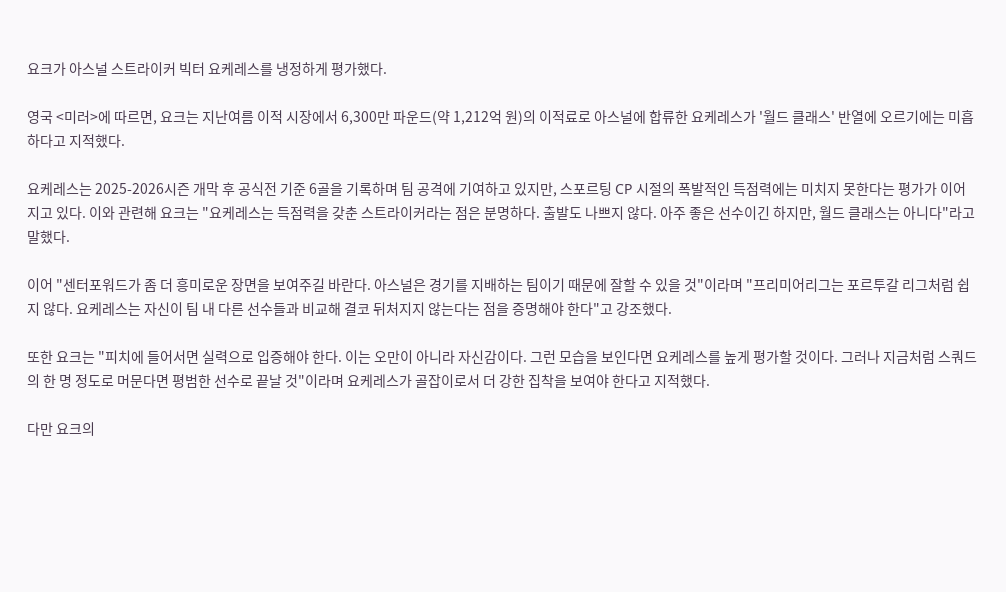요크가 아스널 스트라이커 빅터 요케레스를 냉정하게 평가했다.

영국 <미러>에 따르면, 요크는 지난여름 이적 시장에서 6,300만 파운드(약 1,212억 원)의 이적료로 아스널에 합류한 요케레스가 '월드 클래스' 반열에 오르기에는 미흡하다고 지적했다.

요케레스는 2025-2026시즌 개막 후 공식전 기준 6골을 기록하며 팀 공격에 기여하고 있지만, 스포르팅 CP 시절의 폭발적인 득점력에는 미치지 못한다는 평가가 이어지고 있다. 이와 관련해 요크는 "요케레스는 득점력을 갖춘 스트라이커라는 점은 분명하다. 출발도 나쁘지 않다. 아주 좋은 선수이긴 하지만, 월드 클래스는 아니다"라고 말했다.

이어 "센터포워드가 좀 더 흥미로운 장면을 보여주길 바란다. 아스널은 경기를 지배하는 팀이기 때문에 잘할 수 있을 것"이라며 "프리미어리그는 포르투갈 리그처럼 쉽지 않다. 요케레스는 자신이 팀 내 다른 선수들과 비교해 결코 뒤처지지 않는다는 점을 증명해야 한다"고 강조했다.

또한 요크는 "피치에 들어서면 실력으로 입증해야 한다. 이는 오만이 아니라 자신감이다. 그런 모습을 보인다면 요케레스를 높게 평가할 것이다. 그러나 지금처럼 스쿼드의 한 명 정도로 머문다면 평범한 선수로 끝날 것"이라며 요케레스가 골잡이로서 더 강한 집착을 보여야 한다고 지적했다.

다만 요크의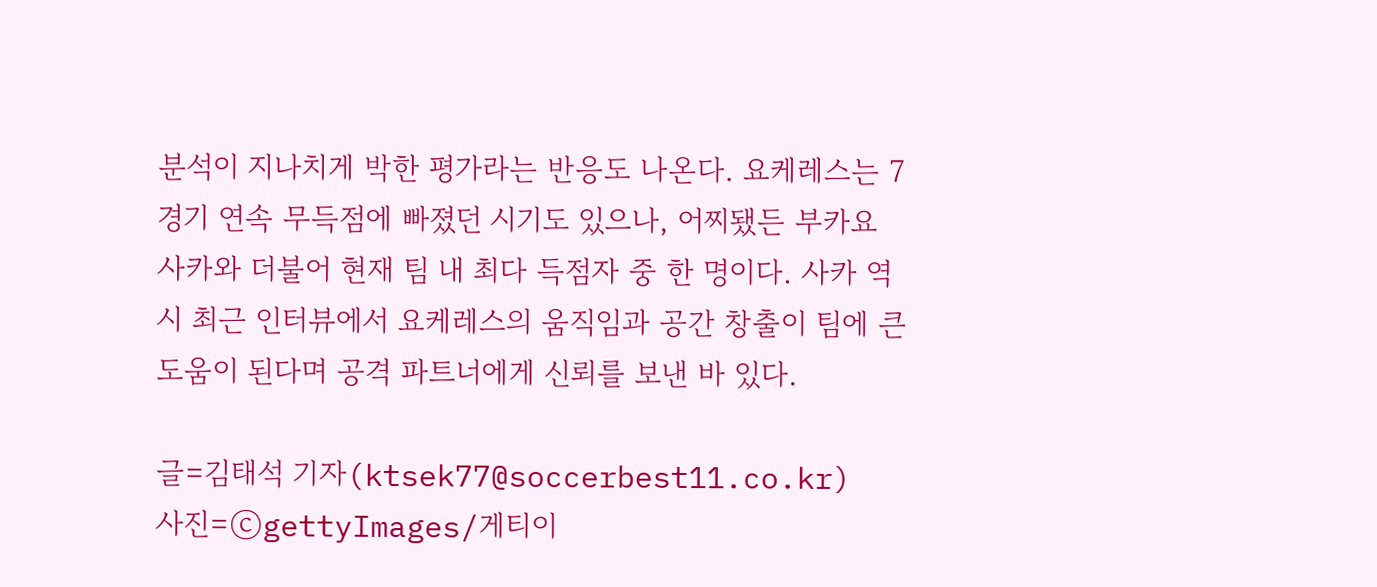분석이 지나치게 박한 평가라는 반응도 나온다. 요케레스는 7경기 연속 무득점에 빠졌던 시기도 있으나, 어찌됐든 부카요 사카와 더불어 현재 팀 내 최다 득점자 중 한 명이다. 사카 역시 최근 인터뷰에서 요케레스의 움직임과 공간 창출이 팀에 큰 도움이 된다며 공격 파트너에게 신뢰를 보낸 바 있다.

글=김태석 기자(ktsek77@soccerbest11.co.kr)
사진=ⓒgettyImages/게티이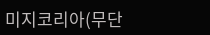미지코리아(무단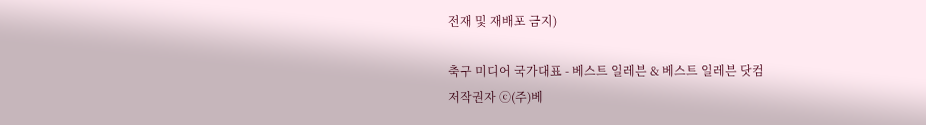전재 및 재배포 금지)

축구 미디어 국가대표 - 베스트 일레븐 & 베스트 일레븐 닷컴
저작권자 ⓒ(주)베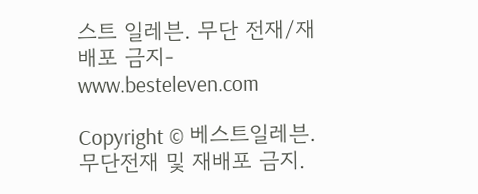스트 일레븐. 무단 전재/재배포 금지-www.besteleven.com

Copyright © 베스트일레븐. 무단전재 및 재배포 금지.